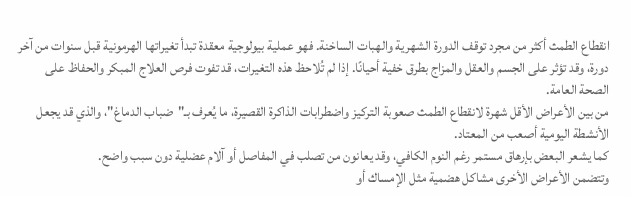انقطاع الطمث أكثر من مجرد توقف الدورة الشهرية والهبات الساخنة. فهو عملية بيولوجية معقدة تبدأ تغيراتها الهرمونية قبل سنوات من آخر دورة، وقد تؤثر على الجسم والعقل والمزاج بطرق خفية أحيانًا. إذا لم تُلاحظ هذه التغيرات، قد تفوت فرص العلاج المبكر والحفاظ على الصحة العامة.
من بين الأعراض الأقل شهرة لانقطاع الطمث صعوبة التركيز واضطرابات الذاكرة القصيرة، ما يُعرف بـ"ضباب الدماغ"، والذي قد يجعل الأنشطة اليومية أصعب من المعتاد.
كما يشعر البعض بإرهاق مستمر رغم النوم الكافي، وقد يعانون من تصلب في المفاصل أو آلام عضلية دون سبب واضح.
وتتضمن الأعراض الأخرى مشاكل هضمية مثل الإمساك أو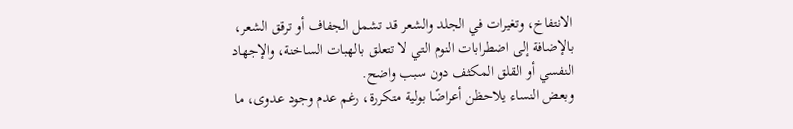الانتفاخ، وتغيرات في الجلد والشعر قد تشمل الجفاف أو ترقق الشعر، بالإضافة إلى اضطرابات النوم التي لا تتعلق بالهبات الساخنة، والإجهاد النفسي أو القلق المكثف دون سبب واضح.
وبعض النساء يلاحظن أعراضًا بولية متكررة، رغم عدم وجود عدوى، ما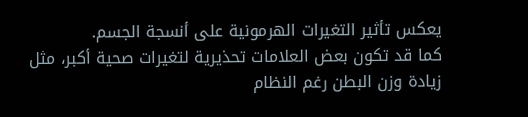يعكس تأثير التغيرات الهرمونية على أنسجة الجسم.
كما قد تكون بعض العلامات تحذيرية لتغيرات صحية أكبر، مثل زيادة وزن البطن رغم النظام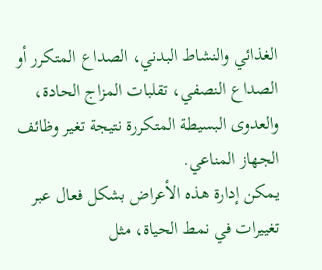الغذائي والنشاط البدني، الصداع المتكرر أو الصداع النصفي، تقلبات المزاج الحادة، والعدوى البسيطة المتكررة نتيجة تغير وظائف الجهاز المناعي.
يمكن إدارة هذه الأعراض بشكل فعال عبر تغييرات في نمط الحياة، مثل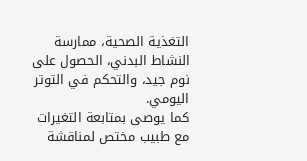التغذية الصحية، ممارسة النشاط البدني، الحصول على نوم جيد، والتحكم في التوتر اليومي.
كما يوصى بمتابعة التغيرات مع طبيب مختص لمناقشة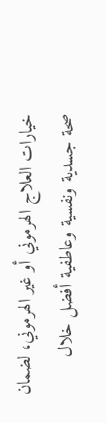خيارات العلاج الهرموني أو غير الهرموني، لضمان صحة جسدية ونفسية وعاطفية أفضل خلال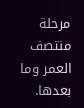مرحلة منتصف العمر وما بعدها.